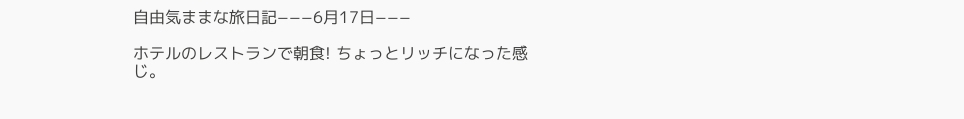自由気ままな旅日記−−−6月17日−−−

ホテルのレストランで朝食! ちょっとリッチになった感じ。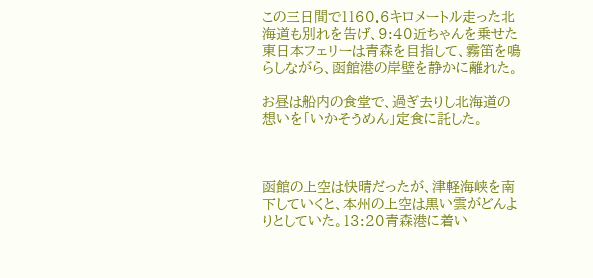この三日間で1160.6キロメートル走った北海道も別れを告げ、9:40近ちゃんを乗せた東日本フェリーは青森を目指して、霧笛を鳴らしながら、函館港の岸壁を静かに離れた。

お昼は船内の食堂で、過ぎ去りし北海道の想いを「いかそうめん」定食に託した。



函館の上空は快晴だったが、津軽海峡を南下していくと、本州の上空は黒い雲がどんよりとしていた。13:20青森港に着い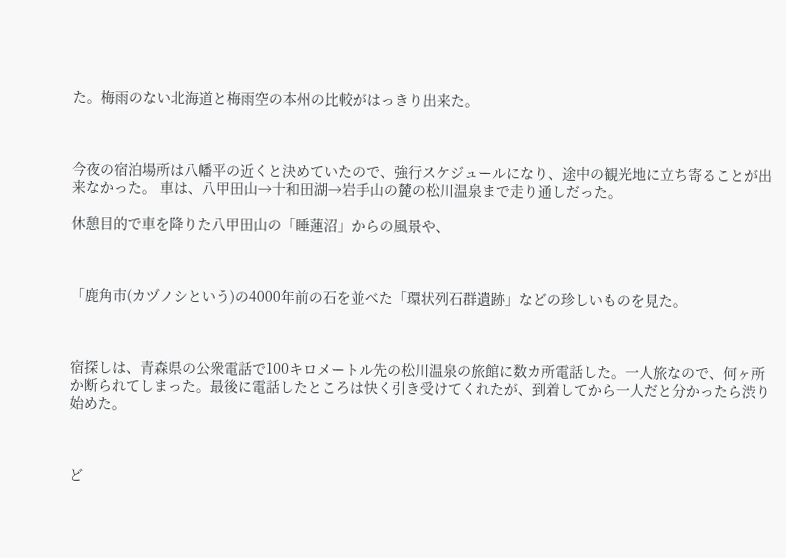た。梅雨のない北海道と梅雨空の本州の比較がはっきり出来た。



今夜の宿泊場所は八幡平の近くと決めていたので、強行スケジュールになり、途中の観光地に立ち寄ることが出来なかった。 車は、八甲田山→十和田湖→岩手山の麓の松川温泉まで走り通しだった。

休憩目的で車を降りた八甲田山の「睡蓮沼」からの風景や、



「鹿角市(カヅノシという)の4000年前の石を並べた「環状列石群遺跡」などの珍しいものを見た。



宿探しは、青森県の公衆電話で100キロメートル先の松川温泉の旅館に数カ所電話した。一人旅なので、何ヶ所か断られてしまった。最後に電話したところは快く引き受けてくれたが、到着してから一人だと分かったら渋り始めた。



ど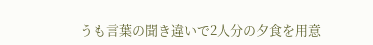うも言葉の聞き違いで2人分の夕食を用意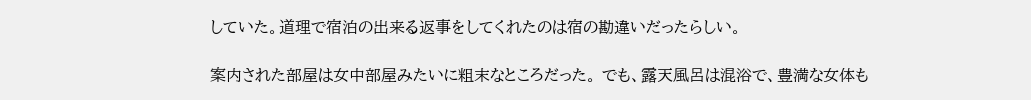していた。道理で宿泊の出来る返事をしてくれたのは宿の勘違いだったらしい。

案内された部屋は女中部屋みたいに粗末なところだった。 でも、露天風呂は混浴で、豊満な女体も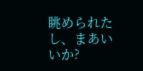眺められたし、まあいいか?